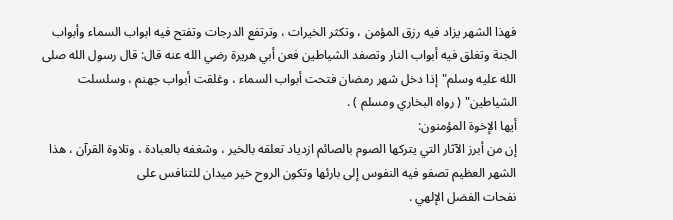فهذا الشهر يزاد فيه رزق المؤمن ، وتكثر الخيرات ، وترتفع الدرجات وتفتح فيه ابواب السماء وأبواب الجنة وتغلق فيه أبواب النار وتصفد الشياطين فعن أبي هريرة رضي الله عنه قال: قال رسول الله صلى الله عليه وسلم"إذا دخل شهر رمضان فتحت أبواب السماء ، وغلقت أبواب جهنم ، وسلسلت الشياطين" ( رواه البخاري ومسلم ) .
أيها الإخوة المؤمنون:
إن من أبرز الآثار التي يتركها الصوم بالصائم ازدياد تعلقه بالخير ، وشغفه بالعبادة ، وتلاوة القرآن ، هذا الشهر العظيم تصفو فيه النفوس إلى بارئها وتكون الروح خير ميدان للتنافس على
نفحات الفضل الإلهي .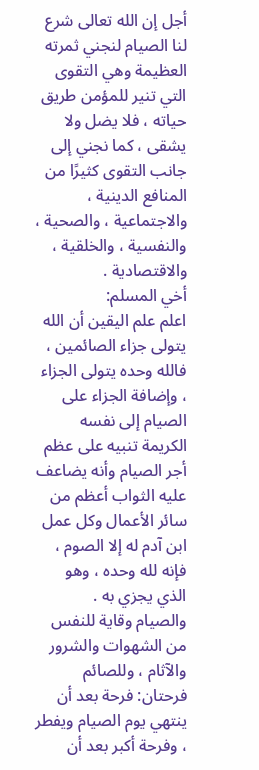أجل إن الله تعالى شرع لنا الصيام لنجني ثمرته العظيمة وهي التقوى التي تنير للمؤمن طريق حياته ، فلا يضل ولا يشقى ، كما نجني إلى جانب التقوى كثيرًا من المنافع الدينية ، والاجتماعية ، والصحية ، والنفسية ، والخلقية ، والاقتصادية .
أخي المسلم:
اعلم علم اليقين أن الله يتولى جزاء الصائمين ، فالله وحده يتولى الجزاء ، وإضافة الجزاء على الصيام إلى نفسه الكريمة تنبيه على عظم أجر الصيام وأنه يضاعف عليه الثواب أعظم من سائر الأعمال وكل عمل ابن آدم له إلا الصوم ، فإنه لله وحده ، وهو الذي يجزي به .
والصيام وقاية للنفس من الشهوات والشرور والآثام ، وللصائم فرحتان: فرحة بعد أن ينتهي يوم الصيام ويفطر ، وفرحة أكبر بعد أن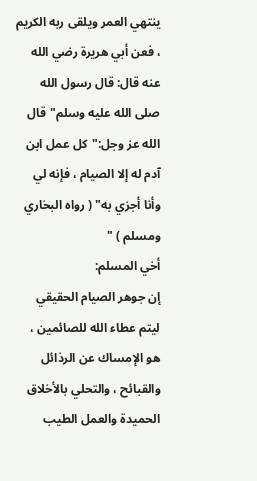ينتهي العمر ويلقى ربه الكريم ، فعن أبي هريرة رضي الله عنه قال: قال رسول الله صلى الله عليه وسلم"قال الله عز وجل:"كل عمل ابن آدم له إلا الصيام ، فإنه لي وأنا أجزي به" ( رواه البخاري ومسلم ) "
أخي المسلم:
إن جوهر الصيام الحقيقي ليتم عطاء الله للصائمين ، هو الإمساك عن الرذائل والقبائح ، والتحلي بالأخلاق الحميدة والعمل الطيب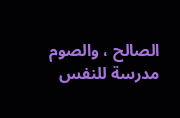الصالح ، والصوم مدرسة للنفس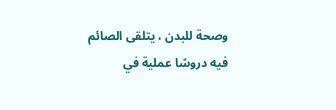وصحة للبدن ، يتلقى الصائم فيه دروسًا عملية في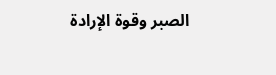الصبر وقوة الإرادة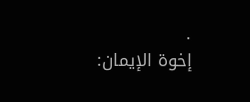.
إخوة الإيمان: